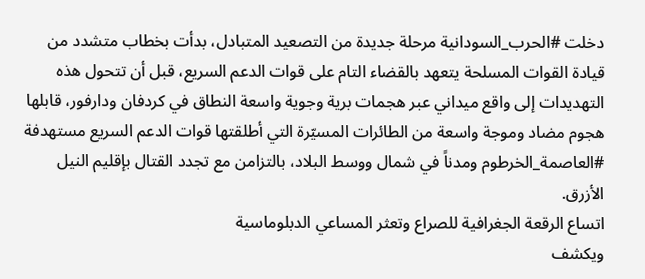دخلت #الحرب_السودانية مرحلة جديدة من التصعيد المتبادل، بدأت بخطاب متشدد من قيادة القوات المسلحة يتعهد بالقضاء التام على قوات الدعم السريع، قبل أن تتحول هذه التهديدات إلى واقع ميداني عبر هجمات برية وجوية واسعة النطاق في كردفان ودارفور، قابلها هجوم مضاد وموجة واسعة من الطائرات المسيّرة التي أطلقتها قوات الدعم السريع مستهدفة #العاصمة_الخرطوم ومدناً في شمال ووسط البلاد، بالتزامن مع تجدد القتال بإقليم النيل الأزرق.
اتساع الرقعة الجغرافية للصراع وتعثر المساعي الدبلوماسية
ويكشف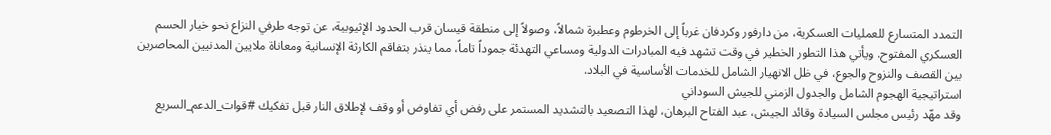التمدد المتسارع للعمليات العسكرية، من دارفور وكردفان غرباً إلى الخرطوم وعطبرة شمالاً، وصولاً إلى منطقة قيسان قرب الحدود الإثيوبية، عن توجه طرفي النزاع نحو خيار الحسم العسكري المفتوح. ويأتي هذا التطور الخطير في وقت تشهد فيه المبادرات الدولية ومساعي التهدئة جموداً تاماً، مما ينذر بتفاقم الكارثة الإنسانية ومعاناة ملايين المدنيين المحاصرين بين القصف والنزوح والجوع، في ظل الانهيار الشامل للخدمات الأساسية في البلاد.
استراتيجية الهجوم الشامل والجدول الزمني للجيش السوداني
وقد مهّد رئيس مجلس السيادة وقائد الجيش، عبد الفتاح البرهان، لهذا التصعيد بالتشديد المستمر على رفض أي تفاوض أو وقف لإطلاق النار قبل تفكيك #قوات_الدعم_السريع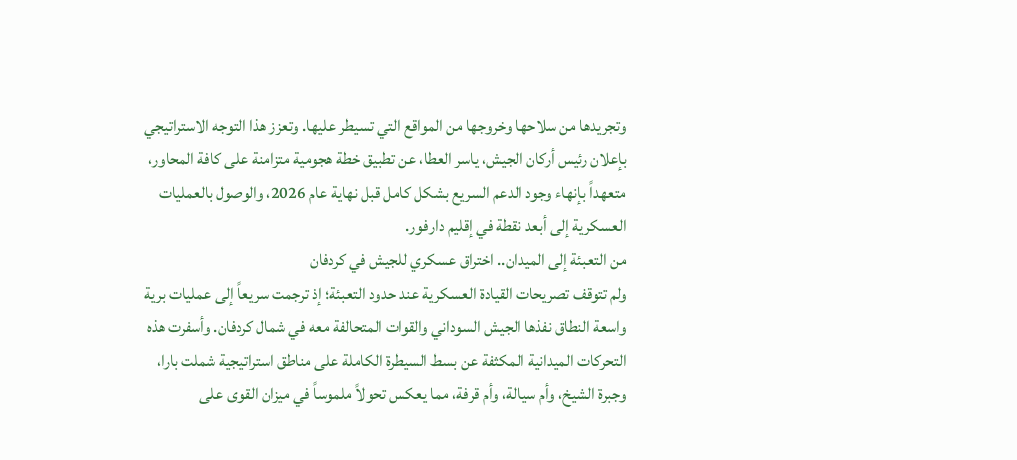وتجريدها من سلاحها وخروجها من المواقع التي تسيطر عليها. وتعزز هذا التوجه الاستراتيجي بإعلان رئيس أركان الجيش، ياسر العطا، عن تطبيق خطة هجومية متزامنة على كافة المحاور، متعهداً بإنهاء وجود الدعم السريع بشكل كامل قبل نهاية عام 2026، والوصول بالعمليات العسكرية إلى أبعد نقطة في إقليم دارفور.
من التعبئة إلى الميدان.. اختراق عسكري للجيش في كردفان
ولم تتوقف تصريحات القيادة العسكرية عند حدود التعبئة؛ إذ ترجمت سريعاً إلى عمليات برية واسعة النطاق نفذها الجيش السوداني والقوات المتحالفة معه في شمال كردفان. وأسفرت هذه التحركات الميدانية المكثفة عن بسط السيطرة الكاملة على مناطق استراتيجية شملت بارا، وجبرة الشيخ، وأم سيالة، وأم قرفة، مما يعكس تحولاً ملموساً في ميزان القوى على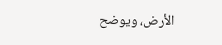الأرض، ويوضح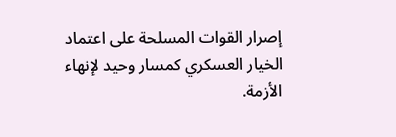إصرار القوات المسلحة على اعتماد الخيار العسكري كمسار وحيد لإنهاء الأزمة.